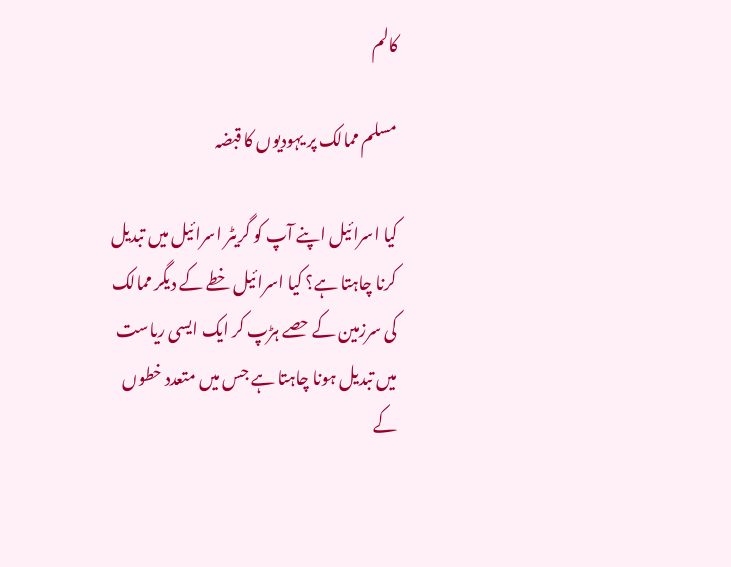کالم

مسلم ممالک پر یہودیوں کا قبضہ

کیا اسرائیل اپنے آپ کو گریٹر اسرائیل میں تبدیل کرنا چاہتا ہے؟ کیا اسرائیل خطے کے دیگر ممالک کی سرزمین کے حصے ہڑپ کر ایک ایسی ریاست میں تبدیل ہونا چاہتا ہے جس میں متعدد خطوں کے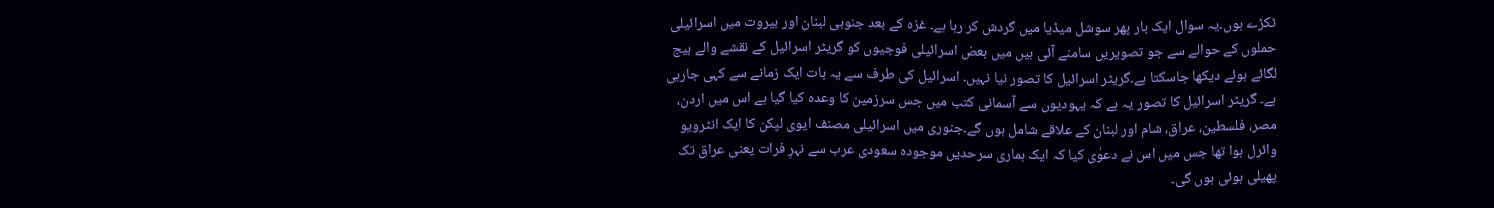ٹکڑے ہوں۔یہ سوال ایک بار پھر سوشل میڈیا میں گردش کر رہا ہے۔ غزہ کے بعد جنوبی لبنان اور بیروت میں اسرائیلی حملوں کے حوالے سے جو تصویریں سامنے آئی ہیں میں بعض اسرائیلی فوجیوں کو گریٹر اسرائیل کے نقشے والے بیج لگائے ہوئے دیکھا جاسکتا ہے۔گریٹر اسرائیل کا تصور نیا نہیں۔ اسرائیل کی طرف سے یہ بات ایک زمانے سے کہی جارہی ہے۔ گریٹر اسرائیل کا تصور یہ ہے کہ یہودیوں سے آسمانی کتب میں جس سرزمین کا وعدہ کیا گیا ہے اس میں اردن، مصر، فلسطین، عراق، شام اور لبنان کے علاقے شامل ہوں گے۔جنوری میں اسرائیلی مصنف ایوی لپکن کا ایک انٹرویو وائرل ہوا تھا جس میں اس نے دعوٰی کیا کہ ایک ہماری سرحدیں موجودہ سعودی عرب سے نہرِ فرات یعنی عراق تک پھیلی ہوئی ہوں گی۔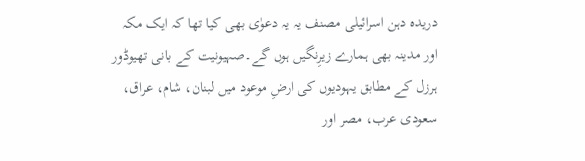دریدہ دہن اسرائیلی مصنف یہ یہ دعوٰی بھی کیا تھا کہ ایک مکہ اور مدینہ بھی ہمارے زیرِنگیں ہوں گے۔صہیونیت کے بانی تھیوڈور ہرزل کے مطابق یہودیوں کی ارضِ موعود میں لبنان، شام، عراق، سعودی عرب، مصر اور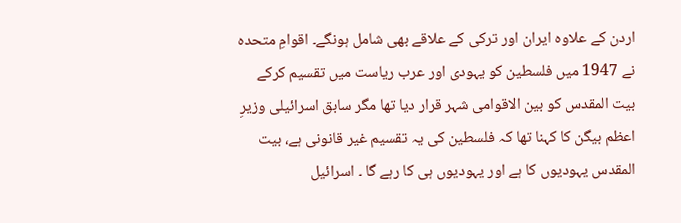اردن کے علاوہ ایران اور ترکی کے علاقے بھی شامل ہونگے۔ اقوامِ متحدہ نے 1947 میں فلسطین کو یہودی اور عرب ریاست میں تقسیم کرکے بیت المقدس کو بین الاقوامی شہر قرار دیا تھا مگر سابق اسرائیلی وزیرِ اعظم بیگن کا کہنا تھا کہ فلسطین کی یہ تقسیم غیر قانونی ہے، بیت المقدس یہودیوں کا ہے اور یہودیوں ہی کا رہے گا ۔ اسرائیل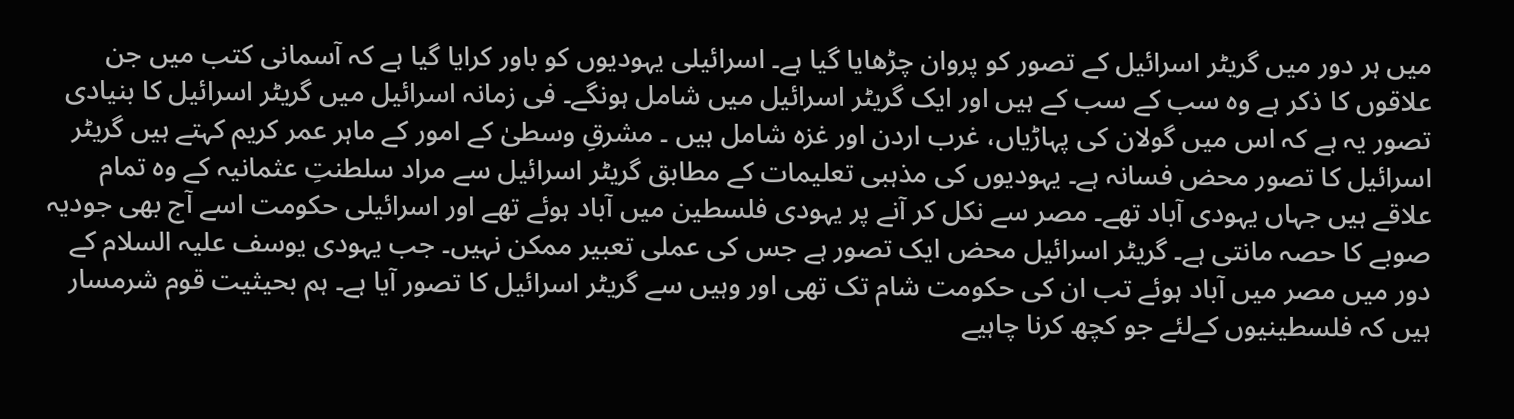میں ہر دور میں گریٹر اسرائیل کے تصور کو پروان چڑھایا گیا ہے۔ اسرائیلی یہودیوں کو باور کرایا گیا ہے کہ آسمانی کتب میں جن علاقوں کا ذکر ہے وہ سب کے سب کے ہیں اور ایک گریٹر اسرائیل میں شامل ہونگے۔ فی زمانہ اسرائیل میں گریٹر اسرائیل کا بنیادی تصور یہ ہے کہ اس میں گولان کی پہاڑیاں، غرب اردن اور غزہ شامل ہیں ۔ مشرقِ وسطیٰ کے امور کے ماہر عمر کریم کہتے ہیں گریٹر اسرائیل کا تصور محض فسانہ ہے۔ یہودیوں کی مذہبی تعلیمات کے مطابق گریٹر اسرائیل سے مراد سلطنتِ عثمانیہ کے وہ تمام علاقے ہیں جہاں یہودی آباد تھے۔ مصر سے نکل کر آنے پر یہودی فلسطین میں آباد ہوئے تھے اور اسرائیلی حکومت اسے آج بھی جودیہ صوبے کا حصہ مانتی ہے۔ گریٹر اسرائیل محض ایک تصور ہے جس کی عملی تعبیر ممکن نہیں۔ جب یہودی یوسف علیہ السلام کے دور میں مصر میں آباد ہوئے تب ان کی حکومت شام تک تھی اور وہیں سے گریٹر اسرائیل کا تصور آیا ہے۔ ہم بحیثیت قوم شرمسار ہیں کہ فلسطینیوں کےلئے جو کچھ کرنا چاہیے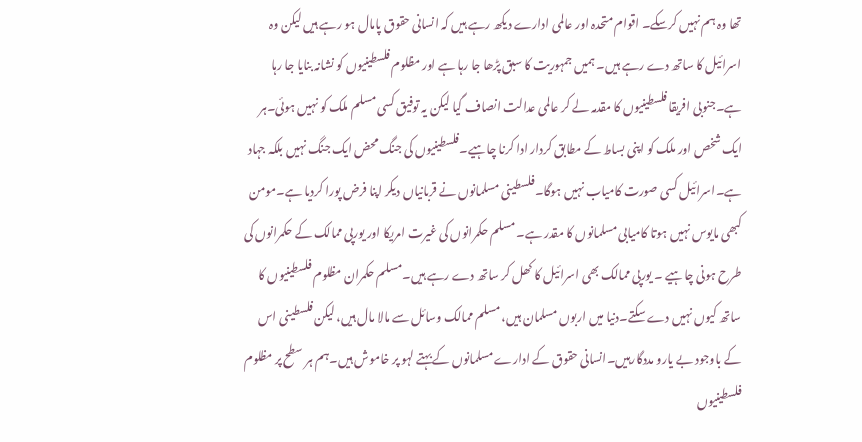تھا وہ ہم نہیں کرسکے۔ اقوام متحدہ اور عالمی ادارے دیکھ رہے ہیں کہ انسانی حقوق پامال ہو رہے ہیں لیکن وہ اسرائیل کا ساتھ دے رہے ہیں۔ ہمیں جمہوریت کا سبق پڑھا جا رہا ہے اور مظلوم فلسطینیوں کو نشانہ بنایا جا رہا ہے۔جنوبی افریقا فلسطینیوں کا مقدمہ لے کر عالمی عدالت انصاف گیا لیکن یہ توفیق کسی مسلم ملک کو نہیں ہوئی۔ہر ایک شخص اور ملک کو اپنی بساط کے مطابق کردار ادا کرنا چاہیے۔فلسطینیوں کی جنگ محض ایک جنگ نہیں بلکہ جہاد ہے۔اسرائیل کسی صورت کامیاب نہیں ہوگا۔فلسطینی مسلمانوں نے قربانیاں دیکر اپنا فرض پورا کردیا ہے۔مومن کبھی مایوس نہیں ہوتا کامیابی مسلمانوں کا مقدر ہے۔ مسلم حکمرانوں کی غیرت امریکا اور یورپی ممالک کے حکمرانوں کی طرح ہونی چاہیے ۔ یورپی ممالک بھی اسرائیل کا کھل کر ساتھ دے رہے ہیں۔مسلم حکمران مظلوم فلسطینیوں کا ساتھ کیوں نہیں دے سکتے۔دنیا میں اربوں مسلمان ہیں، مسلم ممالک وسائل سے مالا مال ہیں، لیکن فلسطینی اس کے باوجود بے یارو مددگارہیں۔انسانی حقوق کے ادارے مسلمانوں کے بہتے لہو پر خاموش ہیں۔ہم ہر سطح پر مظلوم فلسطینیوں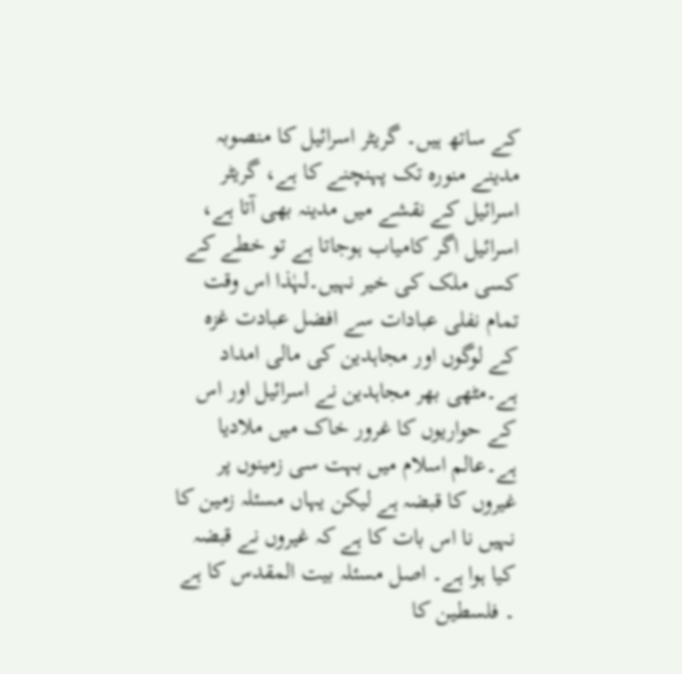کے ساتھ ہیں۔ گریٹر اسرائیل کا منصوبہ مدینے منورہ تک پہنچنے کا ہے، گریٹر اسرائیل کے نقشے میں مدینہ بھی آتا ہے، اسرائیل اگر کامیاب ہوجاتا ہے تو خطے کے کسی ملک کی خیر نہیں۔لہٰذا اس وقت تمام نفلی عبادات سے افضل عبادت غزہ کے لوگوں اور مجاہدین کی مالی امداد ہے۔مٹھی بھر مجاہدین نے اسرائیل اور اس کے حواریوں کا غرور خاک میں ملادیا ہے۔عالم اسلام میں بہت سی زمینوں پر غیروں کا قبضہ ہے لیکن یہاں مسئلہ زمین کا نہیں نا اس بات کا ہے کہ غیروں نے قبضہ کیا ہوا ہے۔ اصل مسئلہ بیت المقدس کا ہے ۔ فلسطین کا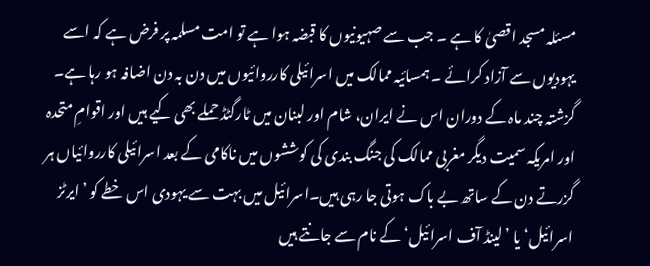مسئلہ مسجد اقصیٰ کا ہے ۔ جب سے صہیونیوں کا قبضہ ہوا ہے تو امت مسلمہ پر فرض ہے کہ اسے یہودیوں سے آزاد کرائے ۔ ہمسائیہ ممالک میں اسرائیلی کارروائیوں میں دن بہ دن اضافہ ہو رہا ہے۔ گزشتہ چند ماہ کے دوران اس نے ایران، شام اور لبنان میں ٹارگٹڈ حملے بھی کیے ہیں اور اقوامِ متحدہ اور امریکہ سمیت دیگر مغربی ممالک کی جنگ بندی کی کوششوں میں ناکامی کے بعد اسرائیلی کارروائیاں ہر گزرتے دن کے ساتھ بے باک ہوتی جا رہی ہیں۔اسرائیل میں بہت سے یہودی اس خطے کو ’ایرٹز اسرائیل‘ یا ’لینڈ آف اسرائیل‘ کے نام سے جانتے ہیں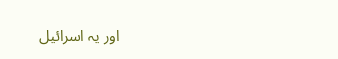اور یہ اسرائیل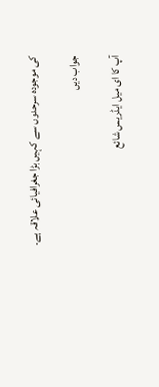کی موجودہ سرحدوں سے کہیں بڑا جغرافیائی علاقہ ہے۔

جواب دیں

آپ کا ای میل ایڈریس شائع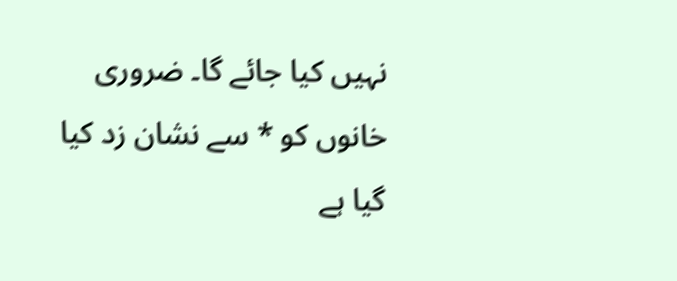نہیں کیا جائے گا۔ ضروری خانوں کو * سے نشان زد کیا گیا ہے